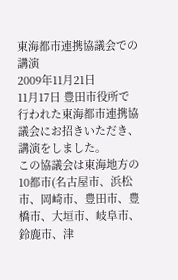東海都市連携協議会での講演
2009年11月21日
11月17日 豊田市役所で行われた東海都市連携協議会にお招きいただき、講演をしました。
この協議会は東海地方の10都市(名古屋市、浜松市、岡崎市、豊田市、豊橋市、大垣市、岐阜市、鈴鹿市、津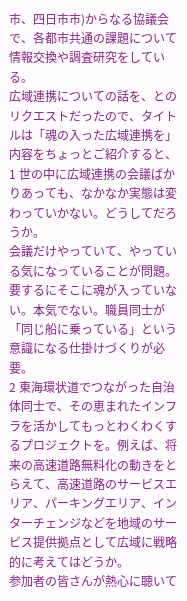市、四日市市)からなる協議会で、各都市共通の課題について情報交換や調査研究をしている。
広域連携についての話を、とのリクエストだったので、タイトルは「魂の入った広域連携を」
内容をちょっとご紹介すると、
1 世の中に広域連携の会議ばかりあっても、なかなか実態は変わっていかない。どうしてだろうか。
会議だけやっていて、やっている気になっていることが問題。要するにそこに魂が入っていない。本気でない。職員同士が「同じ船に乗っている」という意識になる仕掛けづくりが必要。
2 東海環状道でつながった自治体同士で、その恵まれたインフラを活かしてもっとわくわくするプロジェクトを。例えば、将来の高速道路無料化の動きをとらえて、高速道路のサービスエリア、パーキングエリア、インターチェンジなどを地域のサービス提供拠点として広域に戦略的に考えてはどうか。
参加者の皆さんが熱心に聴いて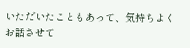いただいたこともあって、気持ちよくお話させて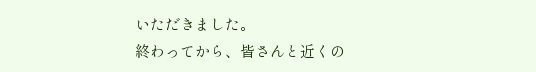いただきました。
終わってから、皆さんと近くの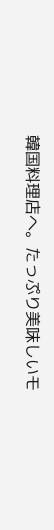韓国料理店へ。たっぷり美味しいモ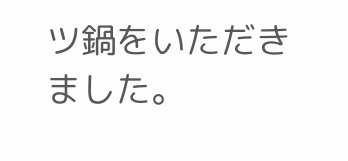ツ鍋をいただきました。